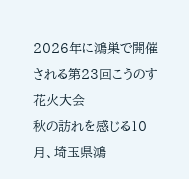2026年に鴻巣で開催される第23回こうのす花火大会
秋の訪れを感じる10月、埼玉県鴻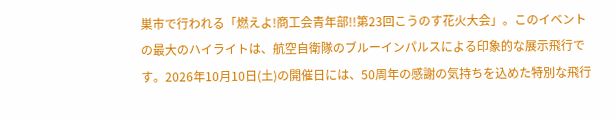巣市で行われる「燃えよ!商工会青年部!!第23回こうのす花火大会」。このイベントの最大のハイライトは、航空自衛隊のブルーインパルスによる印象的な展示飛行です。2026年10月10日(土)の開催日には、50周年の感謝の気持ちを込めた特別な飛行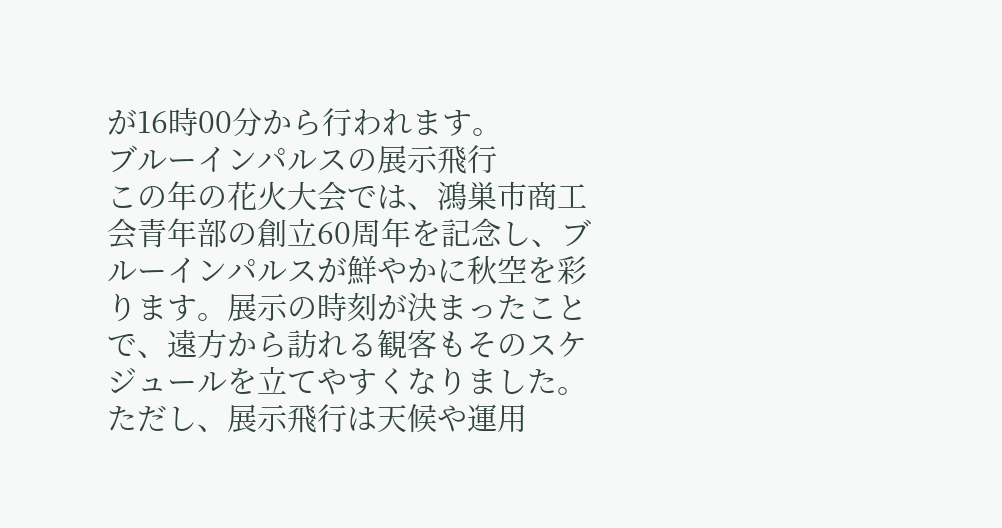が16時00分から行われます。
ブルーインパルスの展示飛行
この年の花火大会では、鴻巣市商工会青年部の創立60周年を記念し、ブルーインパルスが鮮やかに秋空を彩ります。展示の時刻が決まったことで、遠方から訪れる観客もそのスケジュールを立てやすくなりました。
ただし、展示飛行は天候や運用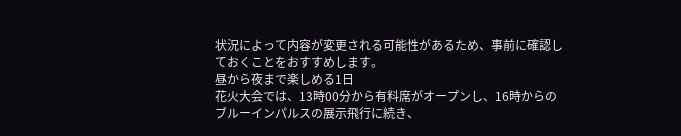状況によって内容が変更される可能性があるため、事前に確認しておくことをおすすめします。
昼から夜まで楽しめる1日
花火大会では、13時00分から有料席がオープンし、16時からのブルーインパルスの展示飛行に続き、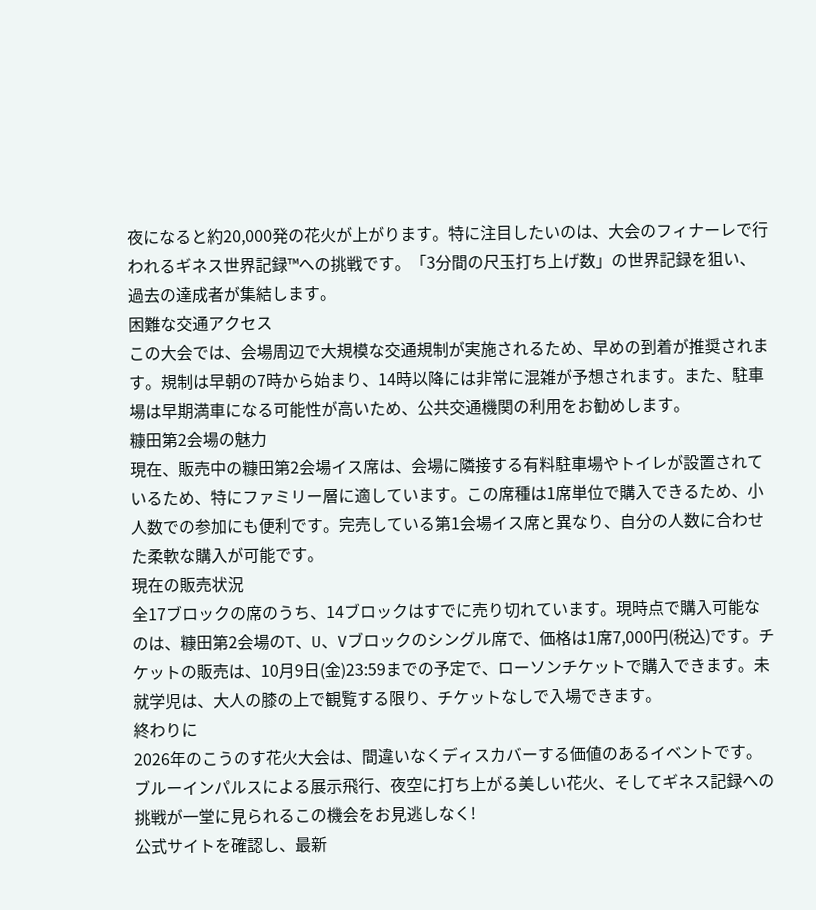夜になると約20,000発の花火が上がります。特に注目したいのは、大会のフィナーレで行われるギネス世界記録™への挑戦です。「3分間の尺玉打ち上げ数」の世界記録を狙い、過去の達成者が集結します。
困難な交通アクセス
この大会では、会場周辺で大規模な交通規制が実施されるため、早めの到着が推奨されます。規制は早朝の7時から始まり、14時以降には非常に混雑が予想されます。また、駐車場は早期満車になる可能性が高いため、公共交通機関の利用をお勧めします。
糠田第2会場の魅力
現在、販売中の糠田第2会場イス席は、会場に隣接する有料駐車場やトイレが設置されているため、特にファミリー層に適しています。この席種は1席単位で購入できるため、小人数での参加にも便利です。完売している第1会場イス席と異なり、自分の人数に合わせた柔軟な購入が可能です。
現在の販売状況
全17ブロックの席のうち、14ブロックはすでに売り切れています。現時点で購入可能なのは、糠田第2会場のT、U、Vブロックのシングル席で、価格は1席7,000円(税込)です。チケットの販売は、10月9日(金)23:59までの予定で、ローソンチケットで購入できます。未就学児は、大人の膝の上で観覧する限り、チケットなしで入場できます。
終わりに
2026年のこうのす花火大会は、間違いなくディスカバーする価値のあるイベントです。ブルーインパルスによる展示飛行、夜空に打ち上がる美しい花火、そしてギネス記録への挑戦が一堂に見られるこの機会をお見逃しなく!
公式サイトを確認し、最新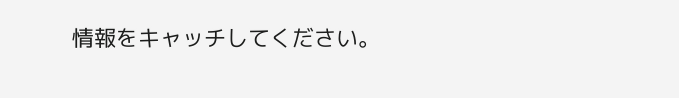情報をキャッチしてください。